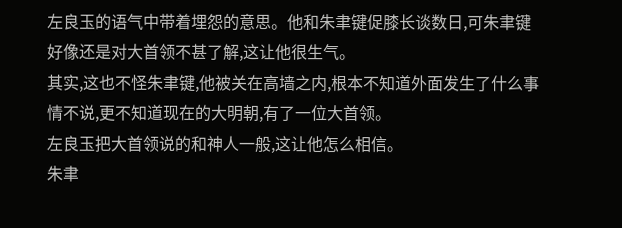左良玉的语气中带着埋怨的意思。他和朱聿键促膝长谈数日,可朱聿键好像还是对大首领不甚了解,这让他很生气。
其实,这也不怪朱聿键,他被关在高墙之内,根本不知道外面发生了什么事情不说,更不知道现在的大明朝,有了一位大首领。
左良玉把大首领说的和神人一般,这让他怎么相信。
朱聿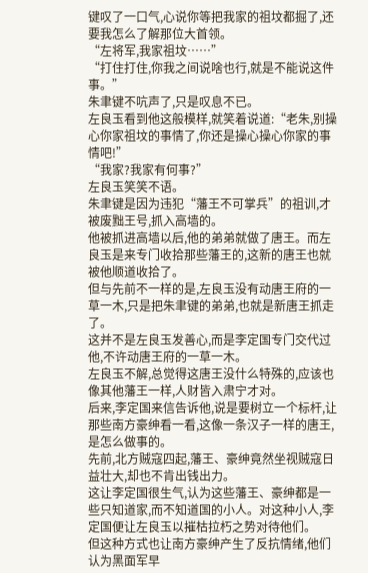键叹了一口气,心说你等把我家的祖坟都掘了,还要我怎么了解那位大首领。
“左将军,我家祖坟……”
“打住打住,你我之间说啥也行,就是不能说这件事。”
朱聿键不吭声了,只是叹息不已。
左良玉看到他这般模样,就笑着说道:“老朱,别操心你家祖坟的事情了,你还是操心操心你家的事情吧!”
“我家?我家有何事?”
左良玉笑笑不语。
朱聿键是因为违犯“藩王不可掌兵”的祖训,才被废黜王号,抓入高墙的。
他被抓进高墙以后,他的弟弟就做了唐王。而左良玉是来专门收拾那些藩王的,这新的唐王也就被他顺道收拾了。
但与先前不一样的是,左良玉没有动唐王府的一草一木,只是把朱聿键的弟弟,也就是新唐王抓走了。
这并不是左良玉发善心,而是李定国专门交代过他,不许动唐王府的一草一木。
左良玉不解,总觉得这唐王没什么特殊的,应该也像其他藩王一样,人财皆入肃宁才对。
后来,李定国来信告诉他,说是要树立一个标杆,让那些南方豪绅看一看,这像一条汉子一样的唐王,是怎么做事的。
先前,北方贼寇四起,藩王、豪绅竟然坐视贼寇日益壮大,却也不肯出钱出力。
这让李定国很生气,认为这些藩王、豪绅都是一些只知道家,而不知道国的小人。对这种小人,李定国便让左良玉以摧枯拉朽之势对待他们。
但这种方式也让南方豪绅产生了反抗情绪,他们认为黑面军早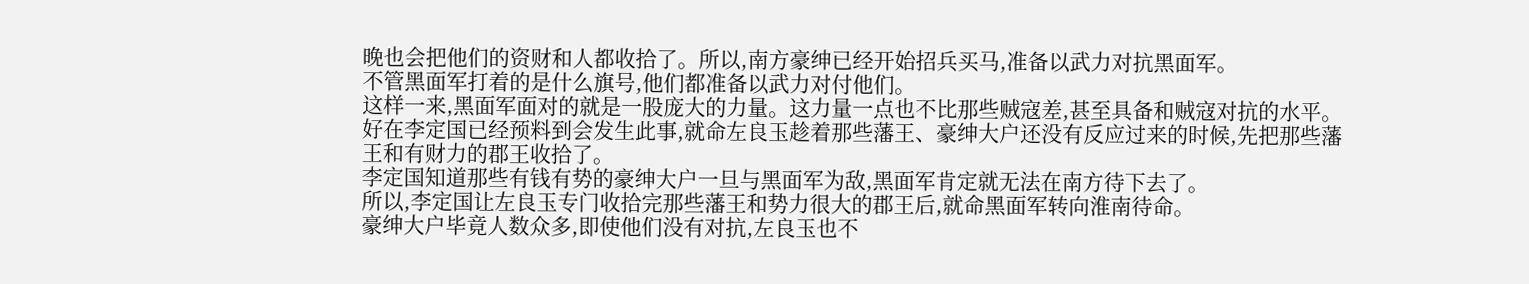晚也会把他们的资财和人都收拾了。所以,南方豪绅已经开始招兵买马,准备以武力对抗黑面军。
不管黑面军打着的是什么旗号,他们都准备以武力对付他们。
这样一来,黑面军面对的就是一股庞大的力量。这力量一点也不比那些贼寇差,甚至具备和贼寇对抗的水平。
好在李定国已经预料到会发生此事,就命左良玉趁着那些藩王、豪绅大户还没有反应过来的时候,先把那些藩王和有财力的郡王收拾了。
李定国知道那些有钱有势的豪绅大户一旦与黑面军为敌,黑面军肯定就无法在南方待下去了。
所以,李定国让左良玉专门收拾完那些藩王和势力很大的郡王后,就命黑面军转向淮南待命。
豪绅大户毕竟人数众多,即使他们没有对抗,左良玉也不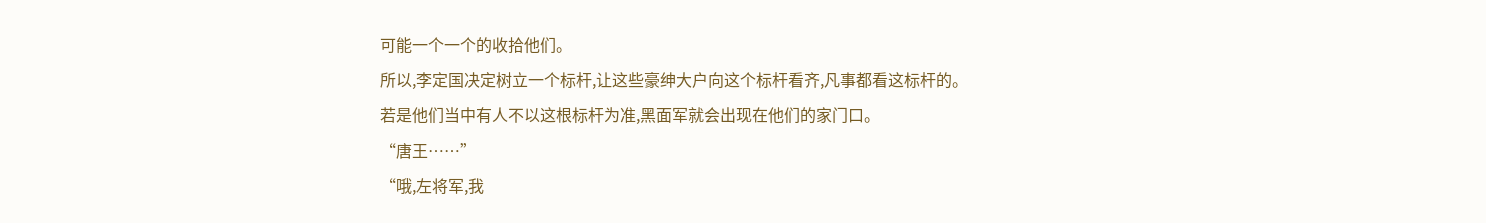可能一个一个的收拾他们。
所以,李定国决定树立一个标杆,让这些豪绅大户向这个标杆看齐,凡事都看这标杆的。
若是他们当中有人不以这根标杆为准,黑面军就会出现在他们的家门口。
“唐王……”
“哦,左将军,我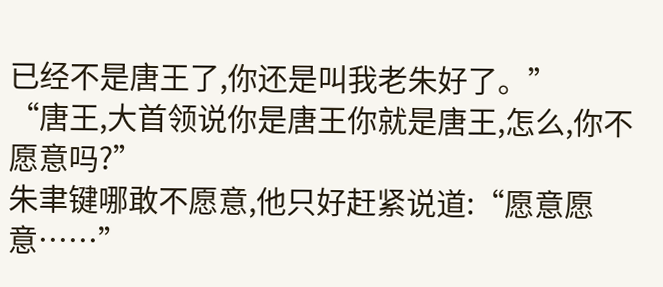已经不是唐王了,你还是叫我老朱好了。”
“唐王,大首领说你是唐王你就是唐王,怎么,你不愿意吗?”
朱聿键哪敢不愿意,他只好赶紧说道:“愿意愿意……”